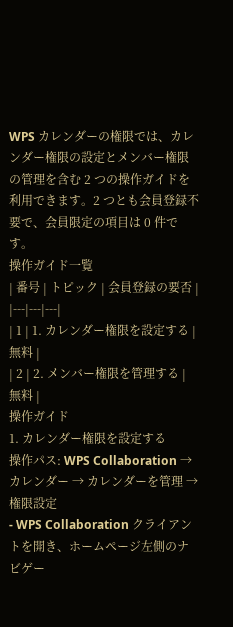WPS カレンダーの権限では、カレンダー権限の設定とメンバー権限の管理を含む 2 つの操作ガイドを利用できます。2 つとも会員登録不要で、会員限定の項目は 0 件です。
操作ガイド一覧
| 番号 | トピック | 会員登録の要否 |
|---|---|---|
| 1 | 1. カレンダー権限を設定する | 無料 |
| 2 | 2. メンバー権限を管理する | 無料 |
操作ガイド
1. カレンダー権限を設定する
操作パス: WPS Collaboration → カレンダー → カレンダーを管理 → 権限設定
- WPS Collaboration クライアントを開き、ホームページ左側のナビゲー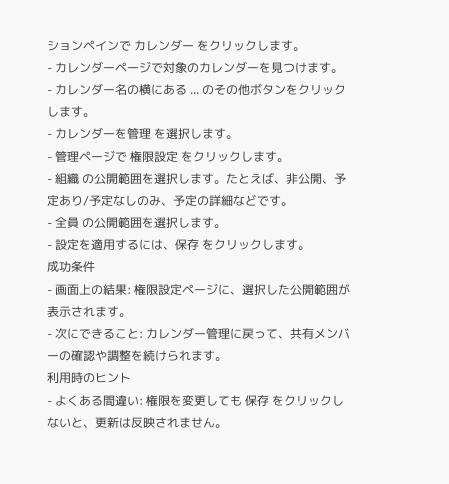ションペインで カレンダー をクリックします。
- カレンダーページで対象のカレンダーを見つけます。
- カレンダー名の横にある ... のその他ボタンをクリックします。
- カレンダーを管理 を選択します。
- 管理ページで 権限設定 をクリックします。
- 組織 の公開範囲を選択します。たとえば、非公開、予定あり/予定なしのみ、予定の詳細などです。
- 全員 の公開範囲を選択します。
- 設定を適用するには、保存 をクリックします。
成功条件
- 画面上の結果: 権限設定ページに、選択した公開範囲が表示されます。
- 次にできること: カレンダー管理に戻って、共有メンバーの確認や調整を続けられます。
利用時のヒント
- よくある間違い: 権限を変更しても 保存 をクリックしないと、更新は反映されません。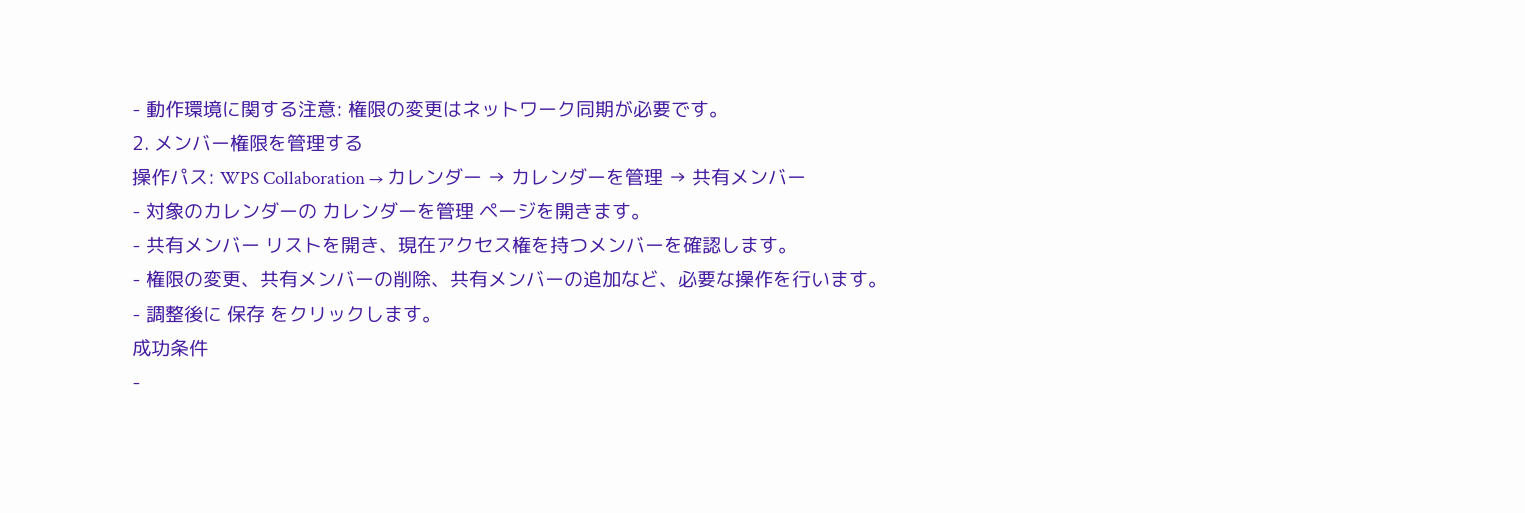- 動作環境に関する注意: 権限の変更はネットワーク同期が必要です。
2. メンバー権限を管理する
操作パス: WPS Collaboration → カレンダー → カレンダーを管理 → 共有メンバー
- 対象のカレンダーの カレンダーを管理 ページを開きます。
- 共有メンバー リストを開き、現在アクセス権を持つメンバーを確認します。
- 権限の変更、共有メンバーの削除、共有メンバーの追加など、必要な操作を行います。
- 調整後に 保存 をクリックします。
成功条件
-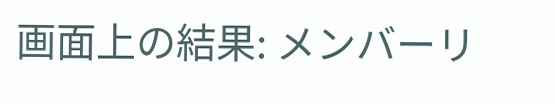画面上の結果: メンバーリ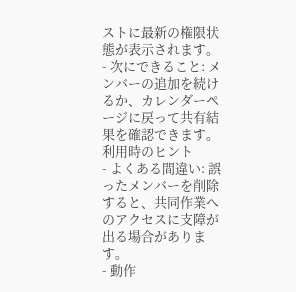ストに最新の権限状態が表示されます。
- 次にできること: メンバーの追加を続けるか、カレンダーページに戻って共有結果を確認できます。
利用時のヒント
- よくある間違い: 誤ったメンバーを削除すると、共同作業へのアクセスに支障が出る場合があります。
- 動作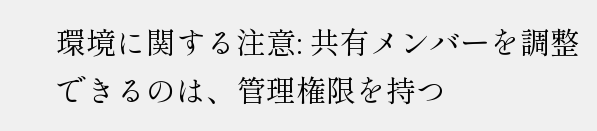環境に関する注意: 共有メンバーを調整できるのは、管理権限を持つ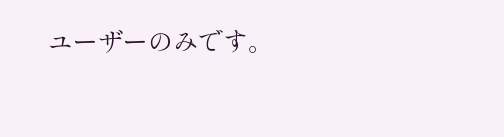ユーザーのみです。